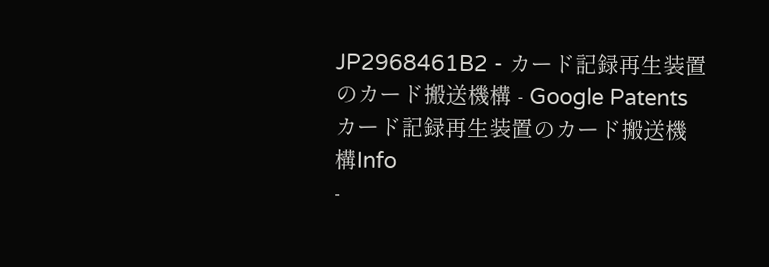JP2968461B2 - カード記録再生装置のカード搬送機構 - Google Patents
カード記録再生装置のカード搬送機構Info
-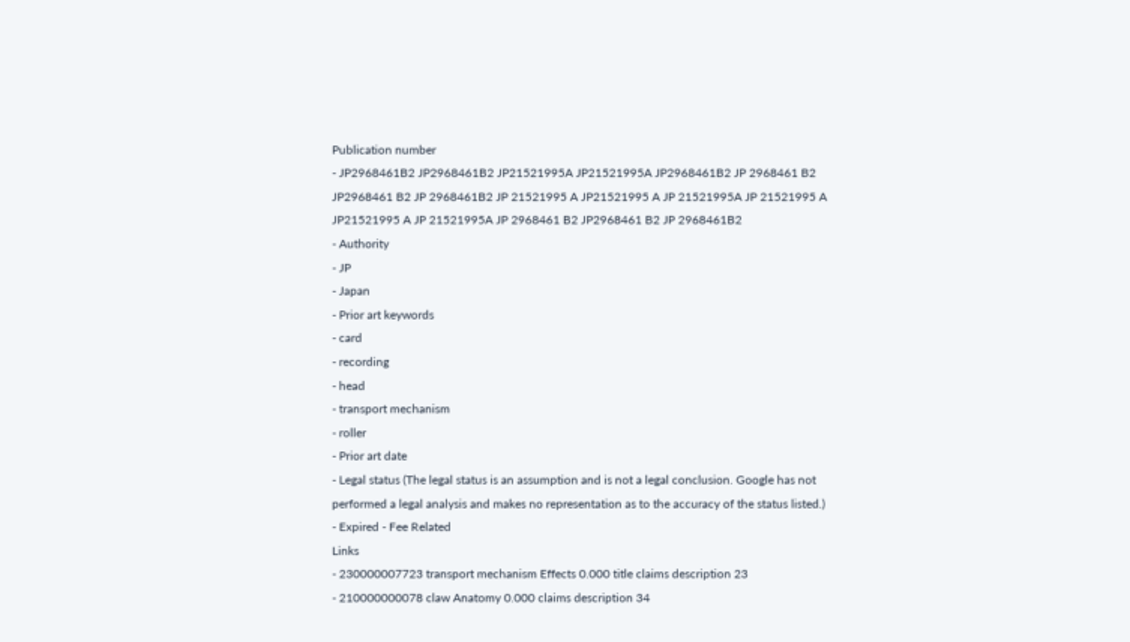Publication number
- JP2968461B2 JP2968461B2 JP21521995A JP21521995A JP2968461B2 JP 2968461 B2 JP2968461 B2 JP 2968461B2 JP 21521995 A JP21521995 A JP 21521995A JP 21521995 A JP21521995 A JP 21521995A JP 2968461 B2 JP2968461 B2 JP 2968461B2
- Authority
- JP
- Japan
- Prior art keywords
- card
- recording
- head
- transport mechanism
- roller
- Prior art date
- Legal status (The legal status is an assumption and is not a legal conclusion. Google has not performed a legal analysis and makes no representation as to the accuracy of the status listed.)
- Expired - Fee Related
Links
- 230000007723 transport mechanism Effects 0.000 title claims description 23
- 210000000078 claw Anatomy 0.000 claims description 34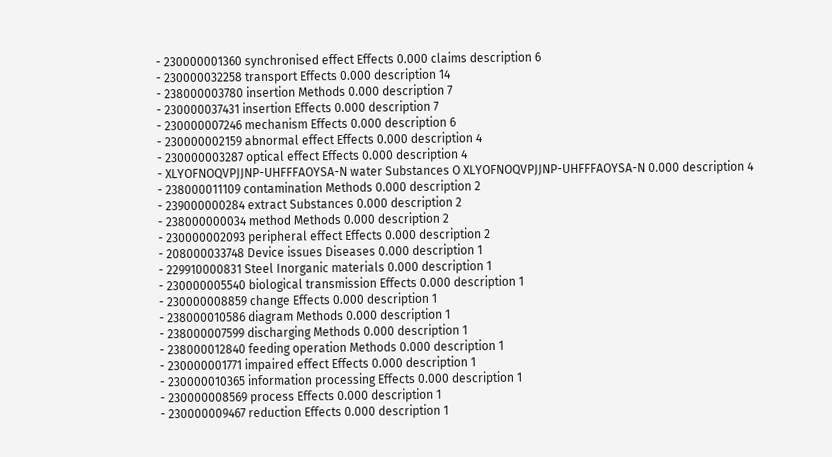- 230000001360 synchronised effect Effects 0.000 claims description 6
- 230000032258 transport Effects 0.000 description 14
- 238000003780 insertion Methods 0.000 description 7
- 230000037431 insertion Effects 0.000 description 7
- 230000007246 mechanism Effects 0.000 description 6
- 230000002159 abnormal effect Effects 0.000 description 4
- 230000003287 optical effect Effects 0.000 description 4
- XLYOFNOQVPJJNP-UHFFFAOYSA-N water Substances O XLYOFNOQVPJJNP-UHFFFAOYSA-N 0.000 description 4
- 238000011109 contamination Methods 0.000 description 2
- 239000000284 extract Substances 0.000 description 2
- 238000000034 method Methods 0.000 description 2
- 230000002093 peripheral effect Effects 0.000 description 2
- 208000033748 Device issues Diseases 0.000 description 1
- 229910000831 Steel Inorganic materials 0.000 description 1
- 230000005540 biological transmission Effects 0.000 description 1
- 230000008859 change Effects 0.000 description 1
- 238000010586 diagram Methods 0.000 description 1
- 238000007599 discharging Methods 0.000 description 1
- 238000012840 feeding operation Methods 0.000 description 1
- 230000001771 impaired effect Effects 0.000 description 1
- 230000010365 information processing Effects 0.000 description 1
- 230000008569 process Effects 0.000 description 1
- 230000009467 reduction Effects 0.000 description 1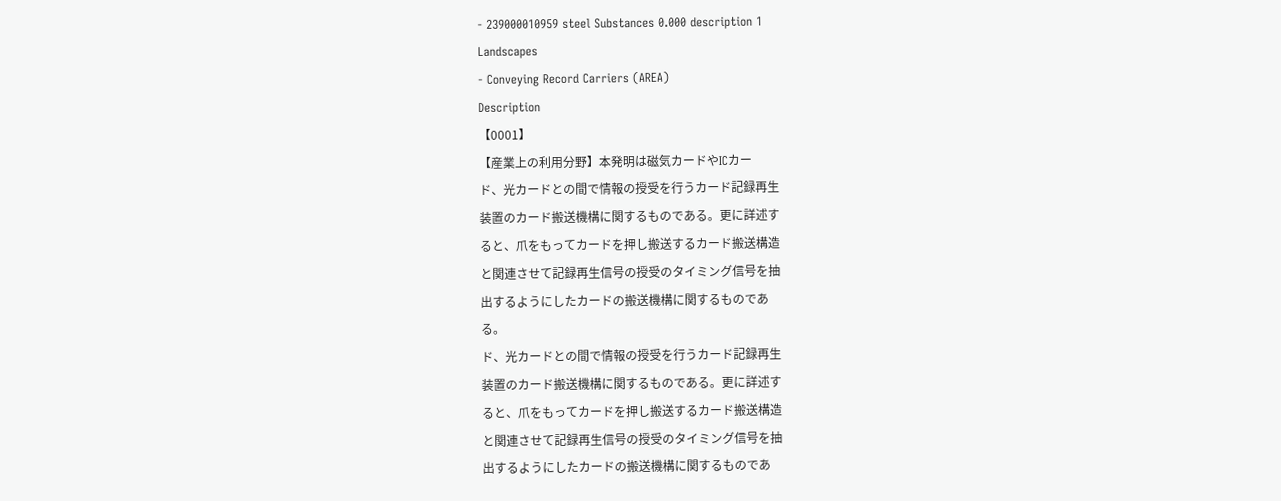- 239000010959 steel Substances 0.000 description 1
Landscapes
- Conveying Record Carriers (AREA)
Description
【0001】
【産業上の利用分野】本発明は磁気カードやICカー
ド、光カードとの間で情報の授受を行うカード記録再生
装置のカード搬送機構に関するものである。更に詳述す
ると、爪をもってカードを押し搬送するカード搬送構造
と関連させて記録再生信号の授受のタイミング信号を抽
出するようにしたカードの搬送機構に関するものであ
る。
ド、光カードとの間で情報の授受を行うカード記録再生
装置のカード搬送機構に関するものである。更に詳述す
ると、爪をもってカードを押し搬送するカード搬送構造
と関連させて記録再生信号の授受のタイミング信号を抽
出するようにしたカードの搬送機構に関するものであ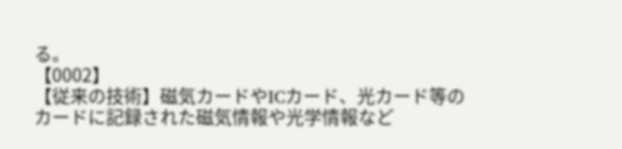る。
【0002】
【従来の技術】磁気カードやICカード、光カード等の
カードに記録された磁気情報や光学情報など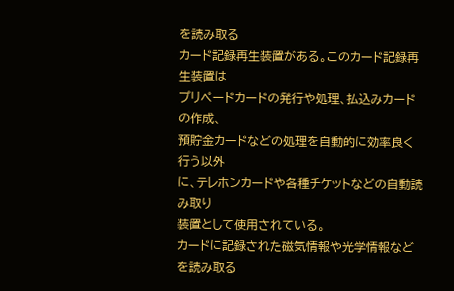を読み取る
カード記録再生装置がある。このカード記録再生装置は
プリペードカードの発行や処理、払込みカードの作成、
預貯金カードなどの処理を自動的に効率良く行う以外
に、テレホンカードや各種チケットなどの自動読み取り
装置として使用されている。
カードに記録された磁気情報や光学情報などを読み取る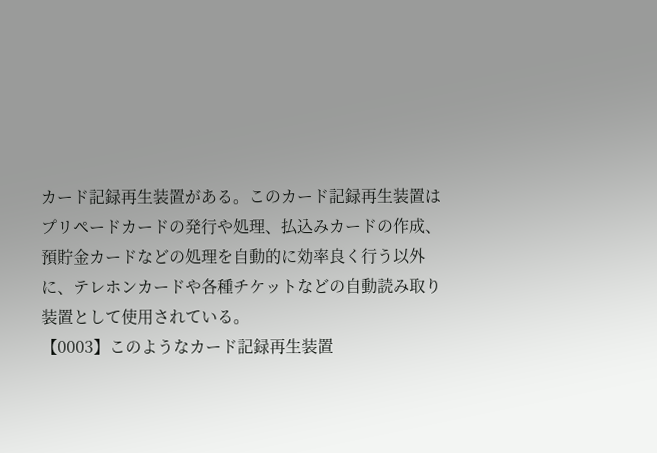カード記録再生装置がある。このカード記録再生装置は
プリペードカードの発行や処理、払込みカードの作成、
預貯金カードなどの処理を自動的に効率良く行う以外
に、テレホンカードや各種チケットなどの自動読み取り
装置として使用されている。
【0003】このようなカード記録再生装置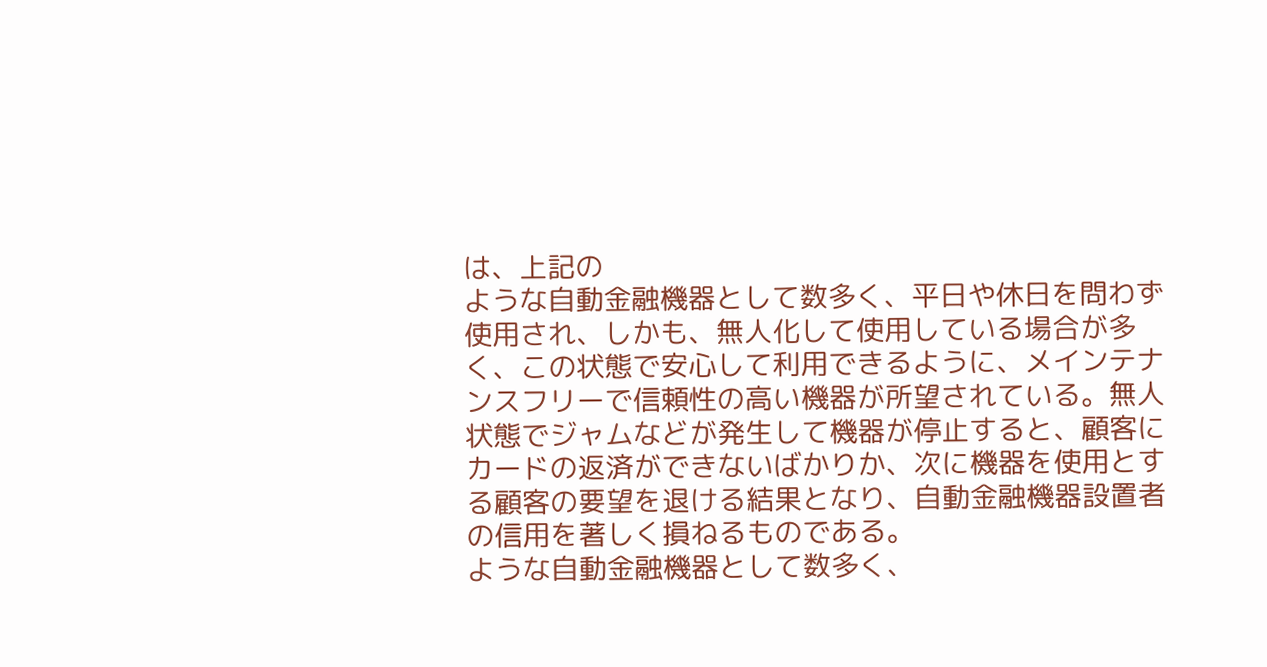は、上記の
ような自動金融機器として数多く、平日や休日を問わず
使用され、しかも、無人化して使用している場合が多
く、この状態で安心して利用できるように、メインテナ
ンスフリーで信頼性の高い機器が所望されている。無人
状態でジャムなどが発生して機器が停止すると、顧客に
カードの返済ができないばかりか、次に機器を使用とす
る顧客の要望を退ける結果となり、自動金融機器設置者
の信用を著しく損ねるものである。
ような自動金融機器として数多く、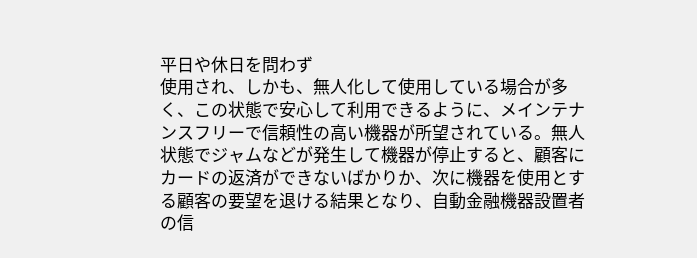平日や休日を問わず
使用され、しかも、無人化して使用している場合が多
く、この状態で安心して利用できるように、メインテナ
ンスフリーで信頼性の高い機器が所望されている。無人
状態でジャムなどが発生して機器が停止すると、顧客に
カードの返済ができないばかりか、次に機器を使用とす
る顧客の要望を退ける結果となり、自動金融機器設置者
の信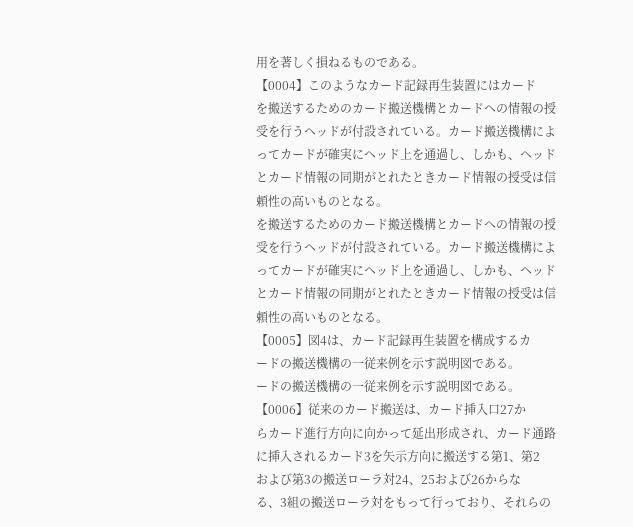用を著しく損ねるものである。
【0004】このようなカード記録再生装置にはカード
を搬送するためのカード搬送機構とカードへの情報の授
受を行うヘッドが付設されている。カード搬送機構によ
ってカードが確実にヘッド上を通過し、しかも、ヘッド
とカード情報の同期がとれたときカード情報の授受は信
頼性の高いものとなる。
を搬送するためのカード搬送機構とカードへの情報の授
受を行うヘッドが付設されている。カード搬送機構によ
ってカードが確実にヘッド上を通過し、しかも、ヘッド
とカード情報の同期がとれたときカード情報の授受は信
頼性の高いものとなる。
【0005】図4は、カード記録再生装置を構成するカ
ードの搬送機構の一従来例を示す説明図である。
ードの搬送機構の一従来例を示す説明図である。
【0006】従来のカード搬送は、カード挿入口27か
らカード進行方向に向かって延出形成され、カード通路
に挿入されるカード3を矢示方向に搬送する第1、第2
および第3の搬送ローラ対24、25および26からな
る、3組の搬送ローラ対をもって行っており、それらの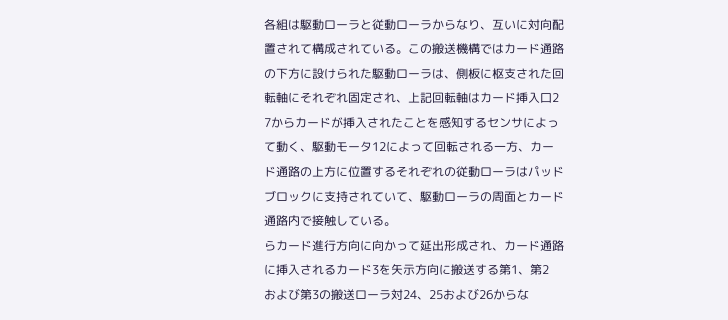各組は駆動ローラと従動ローラからなり、互いに対向配
置されて構成されている。この搬送機構ではカード通路
の下方に設けられた駆動ローラは、側板に枢支された回
転軸にそれぞれ固定され、上記回転軸はカード挿入口2
7からカードが挿入されたことを感知するセンサによっ
て動く、駆動モータ12によって回転される一方、カー
ド通路の上方に位置するそれぞれの従動ローラはパッド
ブロックに支持されていて、駆動ローラの周面とカード
通路内で接触している。
らカード進行方向に向かって延出形成され、カード通路
に挿入されるカード3を矢示方向に搬送する第1、第2
および第3の搬送ローラ対24、25および26からな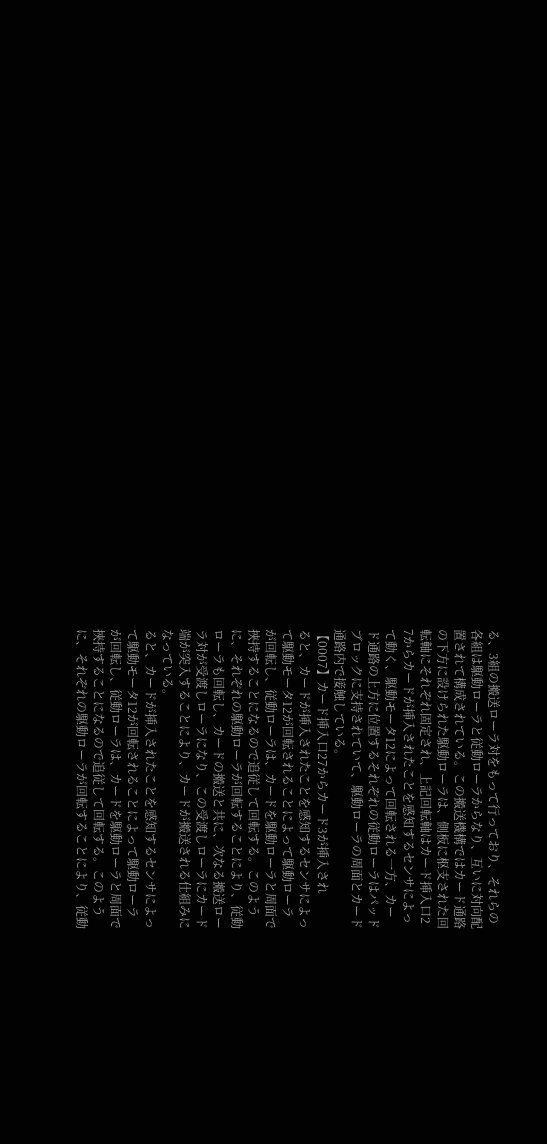る、3組の搬送ローラ対をもって行っており、それらの
各組は駆動ローラと従動ローラからなり、互いに対向配
置されて構成されている。この搬送機構ではカード通路
の下方に設けられた駆動ローラは、側板に枢支された回
転軸にそれぞれ固定され、上記回転軸はカード挿入口2
7からカードが挿入されたことを感知するセンサによっ
て動く、駆動モータ12によって回転される一方、カー
ド通路の上方に位置するそれぞれの従動ローラはパッド
ブロックに支持されていて、駆動ローラの周面とカード
通路内で接触している。
【0007】カード挿入口27からカード3が挿入され
ると、カードが挿入されたことを感知するセンサによっ
て駆動モータ12が回転されることによって駆動ローラ
が回転し、従動ローラは、カードを駆動ローラと周面で
挾持することになるので追従して回転する。このよう
に、それぞれの駆動ローラが回転することにより、従動
ローラも回転し、カードの搬送と共に、次なる搬送ロー
ラ対が受渡しローラになり、この受渡しローラにカード
端が突入することにより、カードが搬送される仕組みに
なっている。
ると、カードが挿入されたことを感知するセンサによっ
て駆動モータ12が回転されることによって駆動ローラ
が回転し、従動ローラは、カードを駆動ローラと周面で
挾持することになるので追従して回転する。このよう
に、それぞれの駆動ローラが回転することにより、従動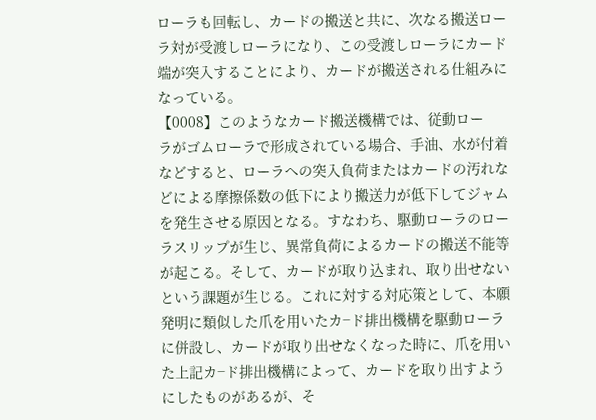ローラも回転し、カードの搬送と共に、次なる搬送ロー
ラ対が受渡しローラになり、この受渡しローラにカード
端が突入することにより、カードが搬送される仕組みに
なっている。
【0008】このようなカード搬送機構では、従動ロー
ラがゴムローラで形成されている場合、手油、水が付着
などすると、ローラへの突入負荷またはカードの汚れな
どによる摩擦係数の低下により搬送力が低下してジャム
を発生させる原因となる。すなわち、駆動ローラのロー
ラスリップが生じ、異常負荷によるカードの搬送不能等
が起こる。そして、カードが取り込まれ、取り出せない
という課題が生じる。これに対する対応策として、本願
発明に類似した爪を用いたカ−ド排出機構を駆動ローラ
に併設し、カードが取り出せなくなった時に、爪を用い
た上記カ−ド排出機構によって、カードを取り出すよう
にしたものがあるが、そ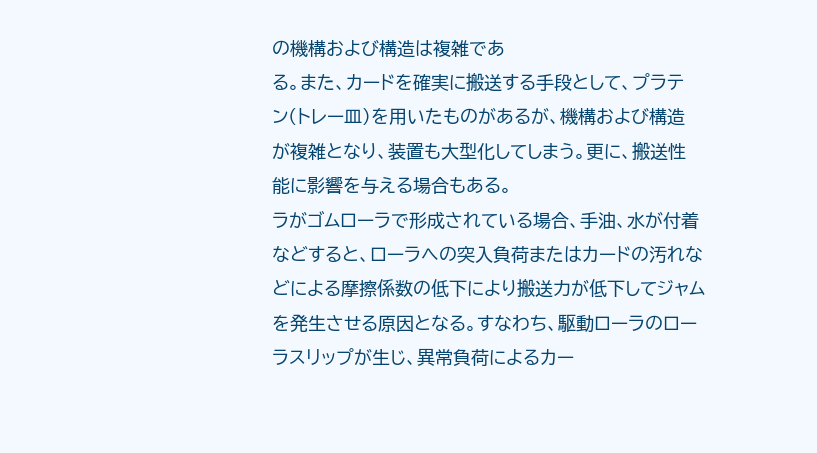の機構および構造は複雑であ
る。また、カードを確実に搬送する手段として、プラテ
ン(トレー皿)を用いたものがあるが、機構および構造
が複雑となり、装置も大型化してしまう。更に、搬送性
能に影響を与える場合もある。
ラがゴムローラで形成されている場合、手油、水が付着
などすると、ローラへの突入負荷またはカードの汚れな
どによる摩擦係数の低下により搬送力が低下してジャム
を発生させる原因となる。すなわち、駆動ローラのロー
ラスリップが生じ、異常負荷によるカー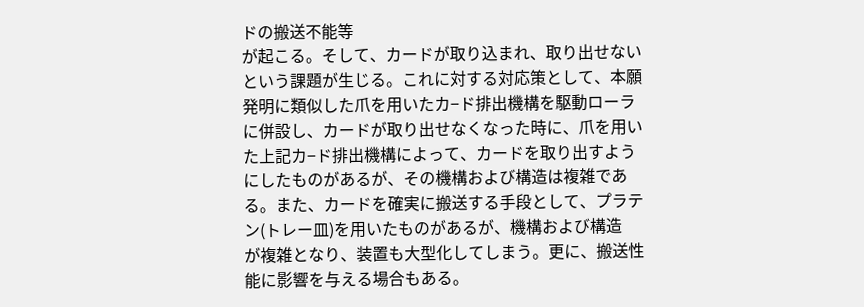ドの搬送不能等
が起こる。そして、カードが取り込まれ、取り出せない
という課題が生じる。これに対する対応策として、本願
発明に類似した爪を用いたカ−ド排出機構を駆動ローラ
に併設し、カードが取り出せなくなった時に、爪を用い
た上記カ−ド排出機構によって、カードを取り出すよう
にしたものがあるが、その機構および構造は複雑であ
る。また、カードを確実に搬送する手段として、プラテ
ン(トレー皿)を用いたものがあるが、機構および構造
が複雑となり、装置も大型化してしまう。更に、搬送性
能に影響を与える場合もある。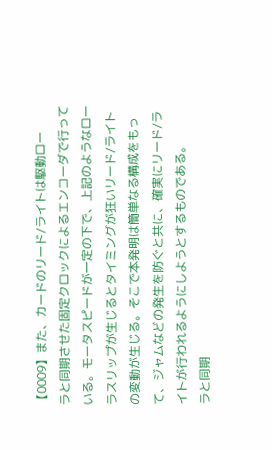【0009】また、カードのリード/ライトは駆動ロー
ラと同期させた固定クロックによるエンコーダで行って
いる。モータスピードが一定の下で、上記のようなロー
ラスリップが生じるとタイミングが狂いリード/ライト
の変動が生じる。そこで本発明は簡単なる構成をもっ
て、ジャムなどの発生を防ぐと共に、確実にリード/ラ
イトが行われるようにしようとするものである。
ラと同期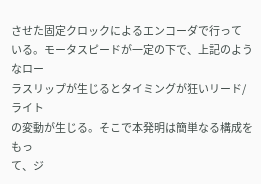させた固定クロックによるエンコーダで行って
いる。モータスピードが一定の下で、上記のようなロー
ラスリップが生じるとタイミングが狂いリード/ライト
の変動が生じる。そこで本発明は簡単なる構成をもっ
て、ジ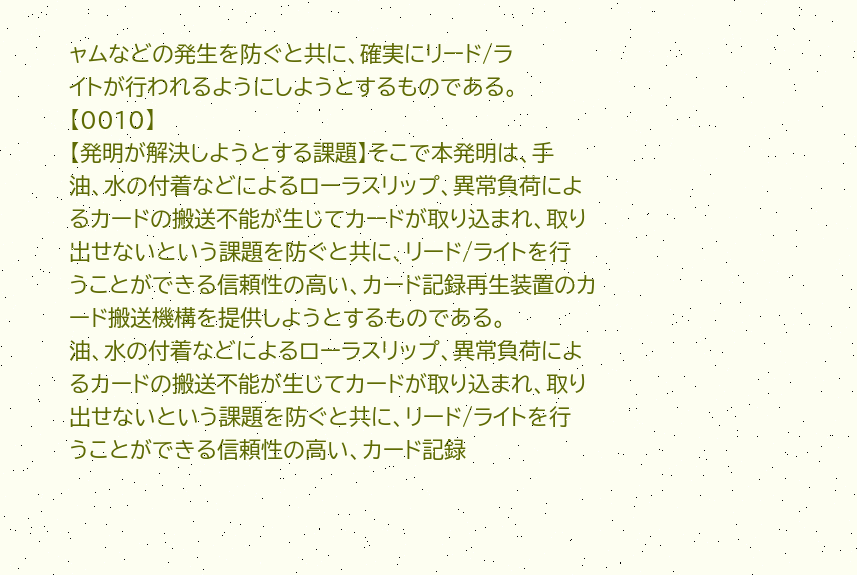ャムなどの発生を防ぐと共に、確実にリード/ラ
イトが行われるようにしようとするものである。
【0010】
【発明が解決しようとする課題】そこで本発明は、手
油、水の付着などによるローラスリップ、異常負荷によ
るカードの搬送不能が生じてカードが取り込まれ、取り
出せないという課題を防ぐと共に、リード/ライトを行
うことができる信頼性の高い、カード記録再生装置のカ
ード搬送機構を提供しようとするものである。
油、水の付着などによるローラスリップ、異常負荷によ
るカードの搬送不能が生じてカードが取り込まれ、取り
出せないという課題を防ぐと共に、リード/ライトを行
うことができる信頼性の高い、カード記録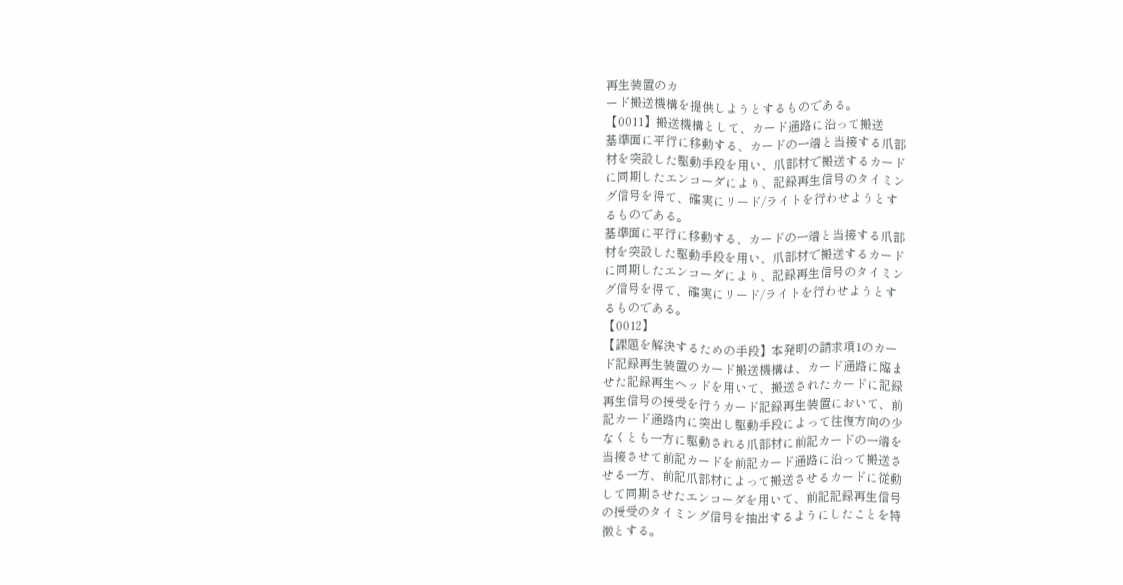再生装置のカ
ード搬送機構を提供しようとするものである。
【0011】搬送機構として、カード通路に沿って搬送
基準面に平行に移動する、カードの一端と当接する爪部
材を突設した駆動手段を用い、爪部材で搬送するカード
に同期したエンコーダにより、記録再生信号のタイミン
グ信号を得て、確実にリード/ライトを行わせようとす
るものである。
基準面に平行に移動する、カードの一端と当接する爪部
材を突設した駆動手段を用い、爪部材で搬送するカード
に同期したエンコーダにより、記録再生信号のタイミン
グ信号を得て、確実にリード/ライトを行わせようとす
るものである。
【0012】
【課題を解決するための手段】本発明の請求項1のカー
ド記録再生装置のカード搬送機構は、カード通路に臨ま
せた記録再生ヘッドを用いて、搬送されたカードに記録
再生信号の授受を行うカード記録再生装置において、前
記カード通路内に突出し駆動手段によって往復方向の少
なくとも一方に駆動される爪部材に前記カードの一端を
当接させて前記カードを前記カード通路に沿って搬送さ
せる一方、前記爪部材によって搬送させるカードに従動
して同期させたエンコーダを用いて、前記記録再生信号
の授受のタイミング信号を抽出するようにしたことを特
徴とする。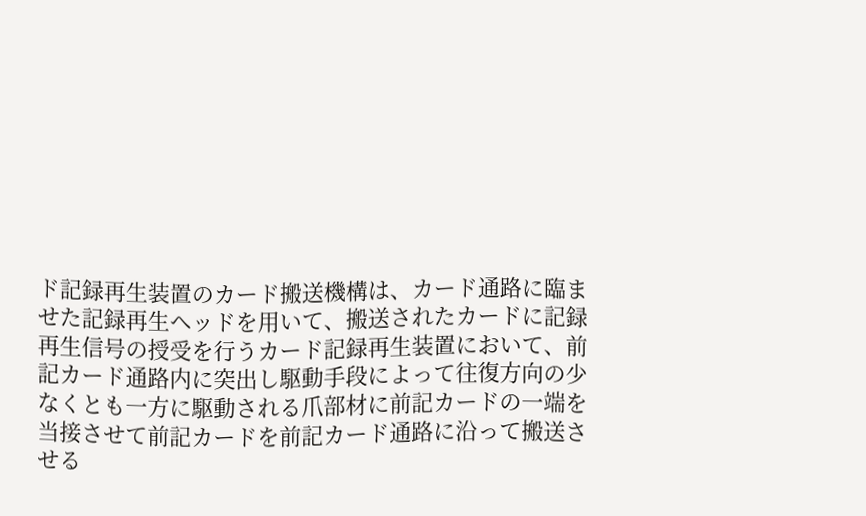ド記録再生装置のカード搬送機構は、カード通路に臨ま
せた記録再生ヘッドを用いて、搬送されたカードに記録
再生信号の授受を行うカード記録再生装置において、前
記カード通路内に突出し駆動手段によって往復方向の少
なくとも一方に駆動される爪部材に前記カードの一端を
当接させて前記カードを前記カード通路に沿って搬送さ
せる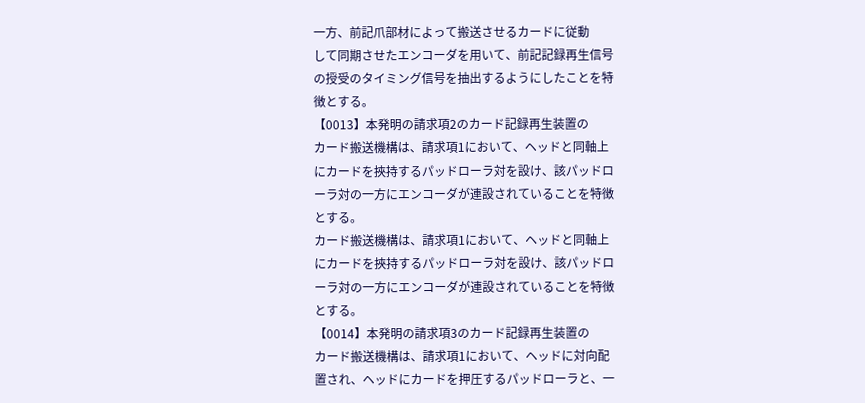一方、前記爪部材によって搬送させるカードに従動
して同期させたエンコーダを用いて、前記記録再生信号
の授受のタイミング信号を抽出するようにしたことを特
徴とする。
【0013】本発明の請求項2のカード記録再生装置の
カード搬送機構は、請求項1において、ヘッドと同軸上
にカードを挾持するパッドローラ対を設け、該パッドロ
ーラ対の一方にエンコーダが連設されていることを特徴
とする。
カード搬送機構は、請求項1において、ヘッドと同軸上
にカードを挾持するパッドローラ対を設け、該パッドロ
ーラ対の一方にエンコーダが連設されていることを特徴
とする。
【0014】本発明の請求項3のカード記録再生装置の
カード搬送機構は、請求項1において、ヘッドに対向配
置され、ヘッドにカードを押圧するパッドローラと、一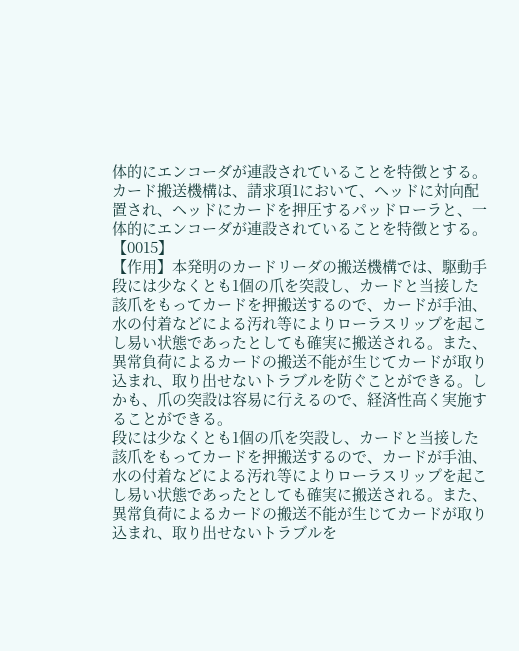体的にエンコーダが連設されていることを特徴とする。
カード搬送機構は、請求項1において、ヘッドに対向配
置され、ヘッドにカードを押圧するパッドローラと、一
体的にエンコーダが連設されていることを特徴とする。
【0015】
【作用】本発明のカードリーダの搬送機構では、駆動手
段には少なくとも1個の爪を突設し、カードと当接した
該爪をもってカードを押搬送するので、カードが手油、
水の付着などによる汚れ等によりローラスリップを起こ
し易い状態であったとしても確実に搬送される。また、
異常負荷によるカードの搬送不能が生じてカードが取り
込まれ、取り出せないトラブルを防ぐことができる。し
かも、爪の突設は容易に行えるので、経済性高く実施す
ることができる。
段には少なくとも1個の爪を突設し、カードと当接した
該爪をもってカードを押搬送するので、カードが手油、
水の付着などによる汚れ等によりローラスリップを起こ
し易い状態であったとしても確実に搬送される。また、
異常負荷によるカードの搬送不能が生じてカードが取り
込まれ、取り出せないトラブルを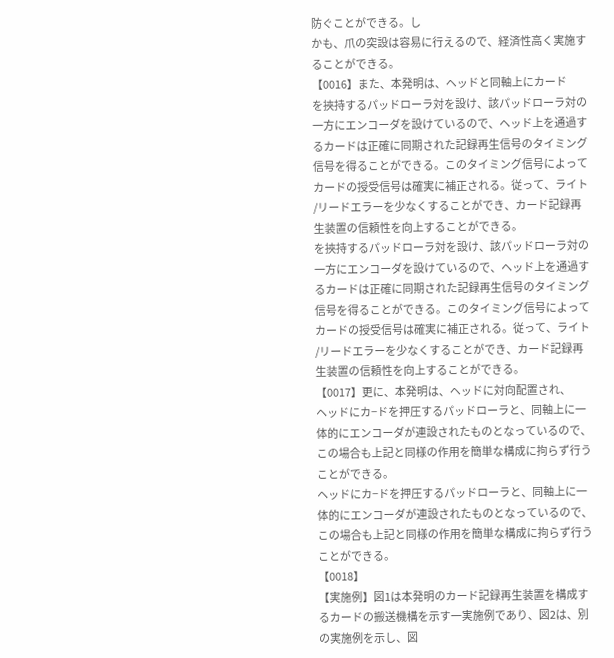防ぐことができる。し
かも、爪の突設は容易に行えるので、経済性高く実施す
ることができる。
【0016】また、本発明は、ヘッドと同軸上にカード
を挾持するパッドローラ対を設け、該パッドローラ対の
一方にエンコーダを設けているので、ヘッド上を通過す
るカードは正確に同期された記録再生信号のタイミング
信号を得ることができる。このタイミング信号によって
カードの授受信号は確実に補正される。従って、ライト
/リードエラーを少なくすることができ、カード記録再
生装置の信頼性を向上することができる。
を挾持するパッドローラ対を設け、該パッドローラ対の
一方にエンコーダを設けているので、ヘッド上を通過す
るカードは正確に同期された記録再生信号のタイミング
信号を得ることができる。このタイミング信号によって
カードの授受信号は確実に補正される。従って、ライト
/リードエラーを少なくすることができ、カード記録再
生装置の信頼性を向上することができる。
【0017】更に、本発明は、ヘッドに対向配置され、
ヘッドにカ−ドを押圧するパッドローラと、同軸上に一
体的にエンコーダが連設されたものとなっているので、
この場合も上記と同様の作用を簡単な構成に拘らず行う
ことができる。
ヘッドにカ−ドを押圧するパッドローラと、同軸上に一
体的にエンコーダが連設されたものとなっているので、
この場合も上記と同様の作用を簡単な構成に拘らず行う
ことができる。
【0018】
【実施例】図1は本発明のカード記録再生装置を構成す
るカードの搬送機構を示す一実施例であり、図2は、別
の実施例を示し、図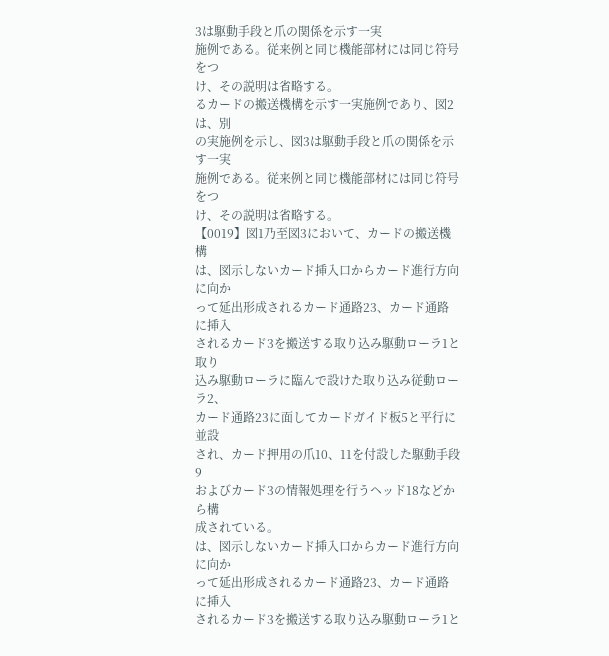3は駆動手段と爪の関係を示す一実
施例である。従来例と同じ機能部材には同じ符号をつ
け、その説明は省略する。
るカードの搬送機構を示す一実施例であり、図2は、別
の実施例を示し、図3は駆動手段と爪の関係を示す一実
施例である。従来例と同じ機能部材には同じ符号をつ
け、その説明は省略する。
【0019】図1乃至図3において、カードの搬送機構
は、図示しないカード挿入口からカード進行方向に向か
って延出形成されるカード通路23、カード通路に挿入
されるカード3を搬送する取り込み駆動ローラ1と取り
込み駆動ローラに臨んで設けた取り込み従動ローラ2、
カード通路23に面してカードガイド板5と平行に並設
され、カード押用の爪10、11を付設した駆動手段9
およびカード3の情報処理を行うヘッド18などから構
成されている。
は、図示しないカード挿入口からカード進行方向に向か
って延出形成されるカード通路23、カード通路に挿入
されるカード3を搬送する取り込み駆動ローラ1と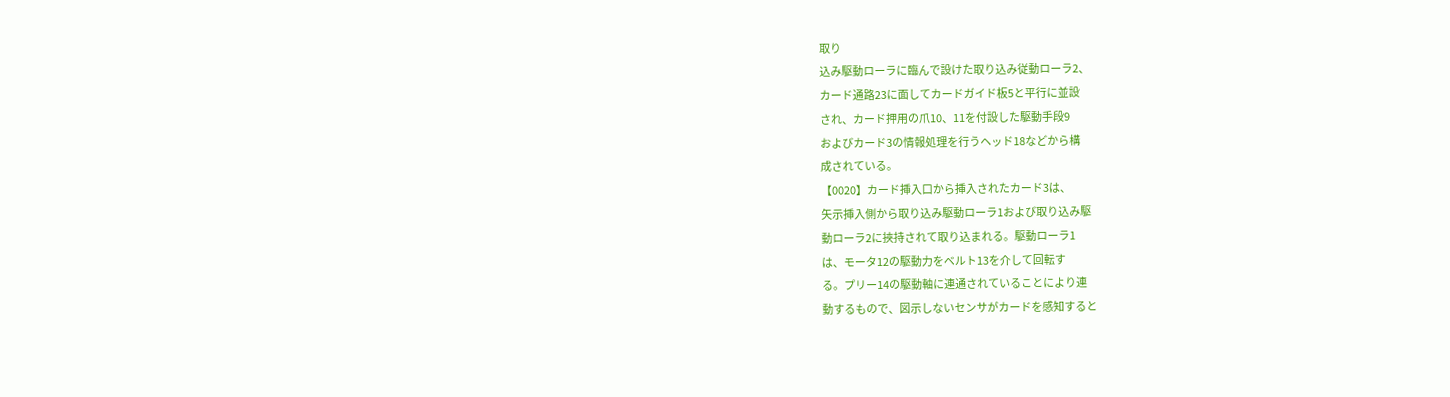取り
込み駆動ローラに臨んで設けた取り込み従動ローラ2、
カード通路23に面してカードガイド板5と平行に並設
され、カード押用の爪10、11を付設した駆動手段9
およびカード3の情報処理を行うヘッド18などから構
成されている。
【0020】カード挿入口から挿入されたカード3は、
矢示挿入側から取り込み駆動ローラ1および取り込み駆
動ローラ2に挾持されて取り込まれる。駆動ローラ1
は、モータ12の駆動力をベルト13を介して回転す
る。プリー14の駆動軸に連通されていることにより連
動するもので、図示しないセンサがカードを感知すると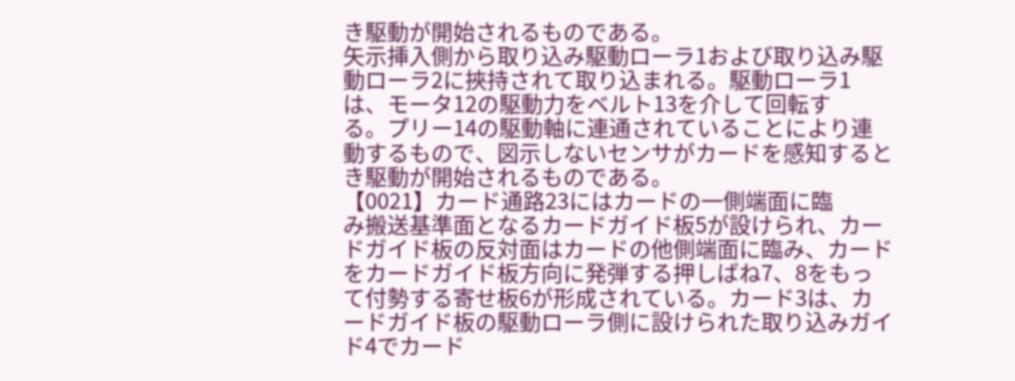き駆動が開始されるものである。
矢示挿入側から取り込み駆動ローラ1および取り込み駆
動ローラ2に挾持されて取り込まれる。駆動ローラ1
は、モータ12の駆動力をベルト13を介して回転す
る。プリー14の駆動軸に連通されていることにより連
動するもので、図示しないセンサがカードを感知すると
き駆動が開始されるものである。
【0021】カード通路23にはカードの一側端面に臨
み搬送基準面となるカードガイド板5が設けられ、カー
ドガイド板の反対面はカードの他側端面に臨み、カード
をカードガイド板方向に発弾する押しばね7、8をもっ
て付勢する寄せ板6が形成されている。カード3は、カ
ードガイド板の駆動ローラ側に設けられた取り込みガイ
ド4でカード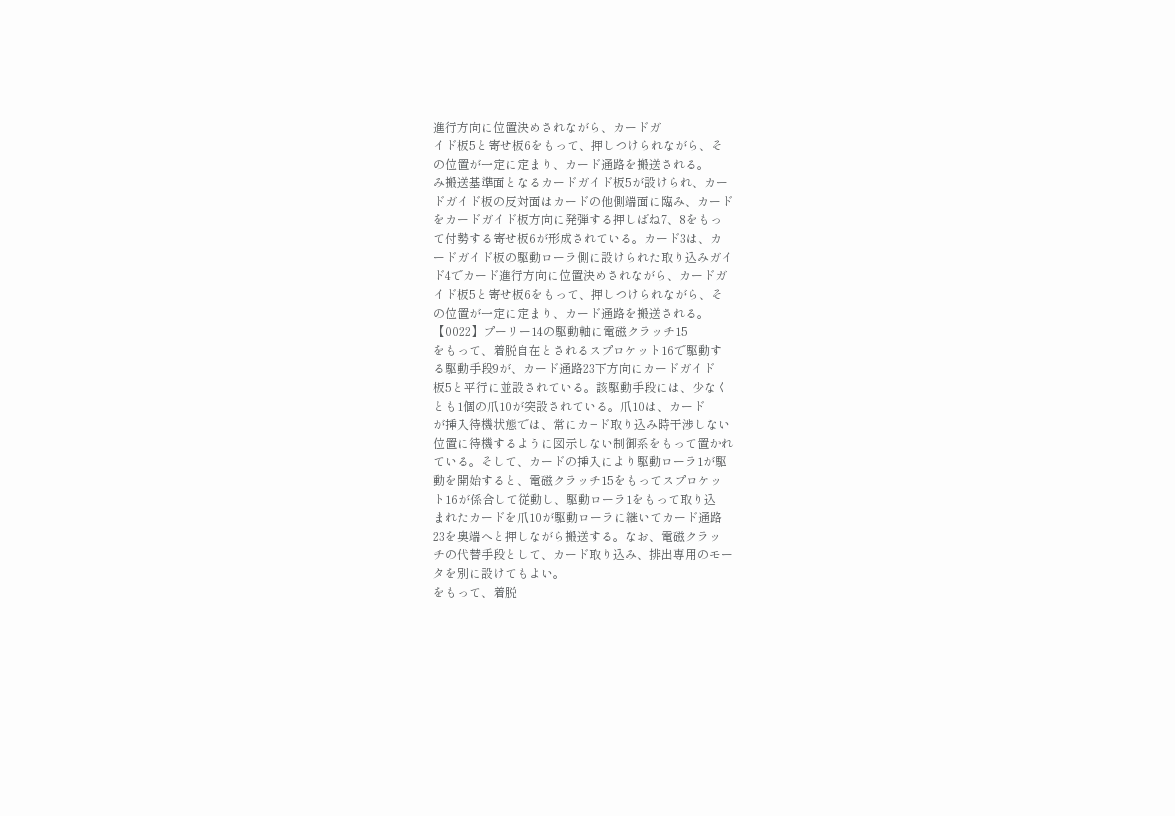進行方向に位置決めされながら、カードガ
イド板5と寄せ板6をもって、押しつけられながら、そ
の位置が一定に定まり、カード通路を搬送される。
み搬送基準面となるカードガイド板5が設けられ、カー
ドガイド板の反対面はカードの他側端面に臨み、カード
をカードガイド板方向に発弾する押しばね7、8をもっ
て付勢する寄せ板6が形成されている。カード3は、カ
ードガイド板の駆動ローラ側に設けられた取り込みガイ
ド4でカード進行方向に位置決めされながら、カードガ
イド板5と寄せ板6をもって、押しつけられながら、そ
の位置が一定に定まり、カード通路を搬送される。
【0022】プーリー14の駆動軸に電磁クラッチ15
をもって、着脱自在とされるスプロケット16で駆動す
る駆動手段9が、カード通路23下方向にカードガイド
板5と平行に並設されている。該駆動手段には、少なく
とも1個の爪10が突設されている。爪10は、カード
が挿入待機状態では、常にカ−ド取り込み時干渉しない
位置に待機するように図示しない制御系をもって置かれ
ている。そして、カードの挿入により駆動ローラ1が駆
動を開始すると、電磁クラッチ15をもってスプロケッ
ト16が係合して従動し、駆動ローラ1をもって取り込
まれたカードを爪10が駆動ローラに継いてカード通路
23を奥端へと押しながら搬送する。なお、電磁クラッ
チの代替手段として、カード取り込み、排出専用のモー
タを別に設けてもよい。
をもって、着脱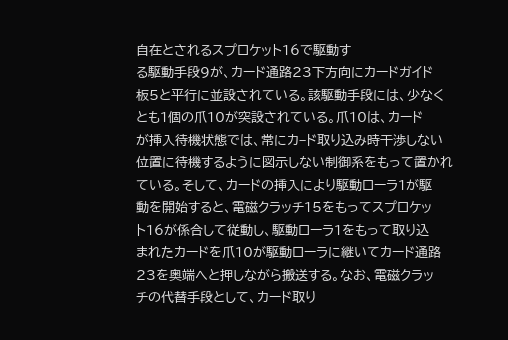自在とされるスプロケット16で駆動す
る駆動手段9が、カード通路23下方向にカードガイド
板5と平行に並設されている。該駆動手段には、少なく
とも1個の爪10が突設されている。爪10は、カード
が挿入待機状態では、常にカ−ド取り込み時干渉しない
位置に待機するように図示しない制御系をもって置かれ
ている。そして、カードの挿入により駆動ローラ1が駆
動を開始すると、電磁クラッチ15をもってスプロケッ
ト16が係合して従動し、駆動ローラ1をもって取り込
まれたカードを爪10が駆動ローラに継いてカード通路
23を奥端へと押しながら搬送する。なお、電磁クラッ
チの代替手段として、カード取り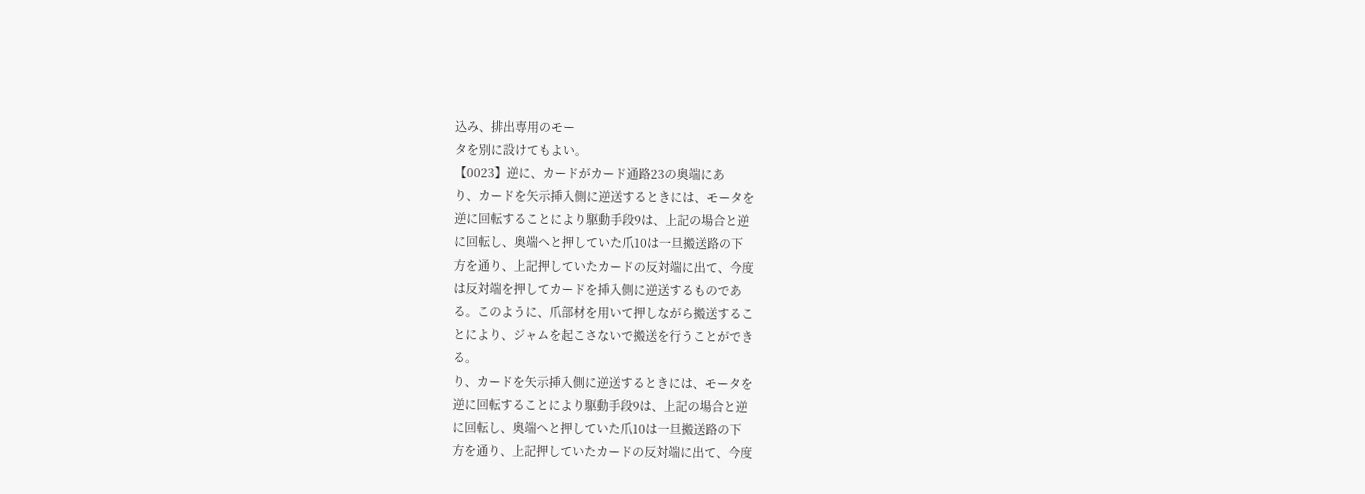込み、排出専用のモー
タを別に設けてもよい。
【0023】逆に、カードがカード通路23の奥端にあ
り、カードを矢示挿入側に逆送するときには、モータを
逆に回転することにより駆動手段9は、上記の場合と逆
に回転し、奥端へと押していた爪10は一旦搬送路の下
方を通り、上記押していたカードの反対端に出て、今度
は反対端を押してカードを挿入側に逆送するものであ
る。このように、爪部材を用いて押しながら搬送するこ
とにより、ジャムを起こさないで搬送を行うことができ
る。
り、カードを矢示挿入側に逆送するときには、モータを
逆に回転することにより駆動手段9は、上記の場合と逆
に回転し、奥端へと押していた爪10は一旦搬送路の下
方を通り、上記押していたカードの反対端に出て、今度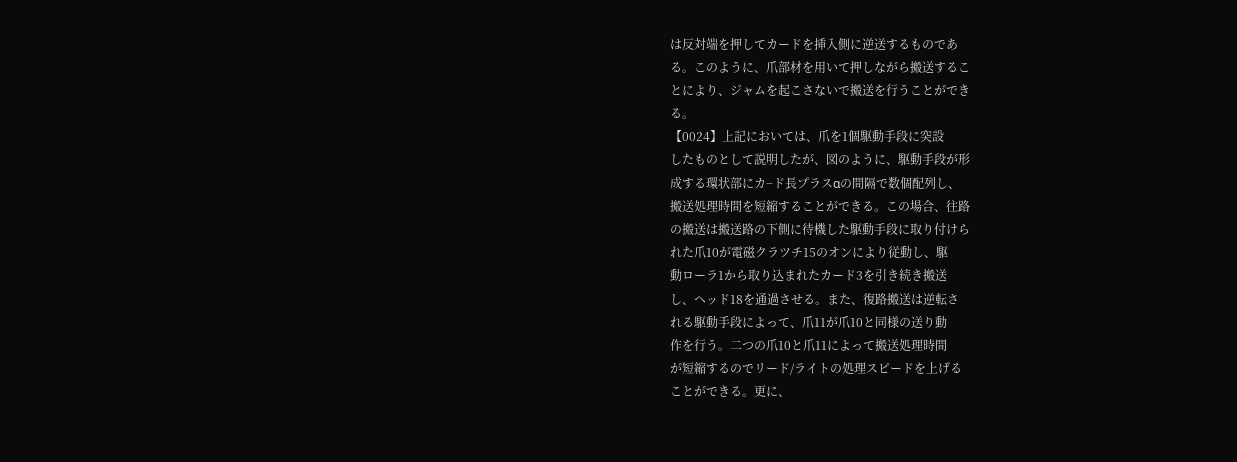は反対端を押してカードを挿入側に逆送するものであ
る。このように、爪部材を用いて押しながら搬送するこ
とにより、ジャムを起こさないで搬送を行うことができ
る。
【0024】上記においては、爪を1個駆動手段に突設
したものとして説明したが、図のように、駆動手段が形
成する環状部にカ−ド長プラスαの間隔で数個配列し、
搬送処理時間を短縮することができる。この場合、往路
の搬送は搬送路の下側に待機した駆動手段に取り付けら
れた爪10が電磁クラツチ15のオンにより従動し、駆
動ローラ1から取り込まれたカード3を引き続き搬送
し、ヘッド18を通過させる。また、復路搬送は逆転さ
れる駆動手段によって、爪11が爪10と同様の送り動
作を行う。二つの爪10と爪11によって搬送処理時間
が短縮するのでリード/ライトの処理スピードを上げる
ことができる。更に、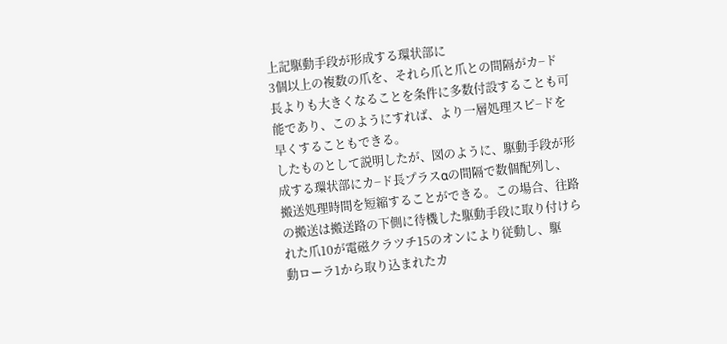上記駆動手段が形成する環状部に
3個以上の複数の爪を、それら爪と爪との間隔がカ−ド
長よりも大きくなることを条件に多数付設することも可
能であり、このようにすれば、より一層処理スピ−ドを
早くすることもできる。
したものとして説明したが、図のように、駆動手段が形
成する環状部にカ−ド長プラスαの間隔で数個配列し、
搬送処理時間を短縮することができる。この場合、往路
の搬送は搬送路の下側に待機した駆動手段に取り付けら
れた爪10が電磁クラツチ15のオンにより従動し、駆
動ローラ1から取り込まれたカ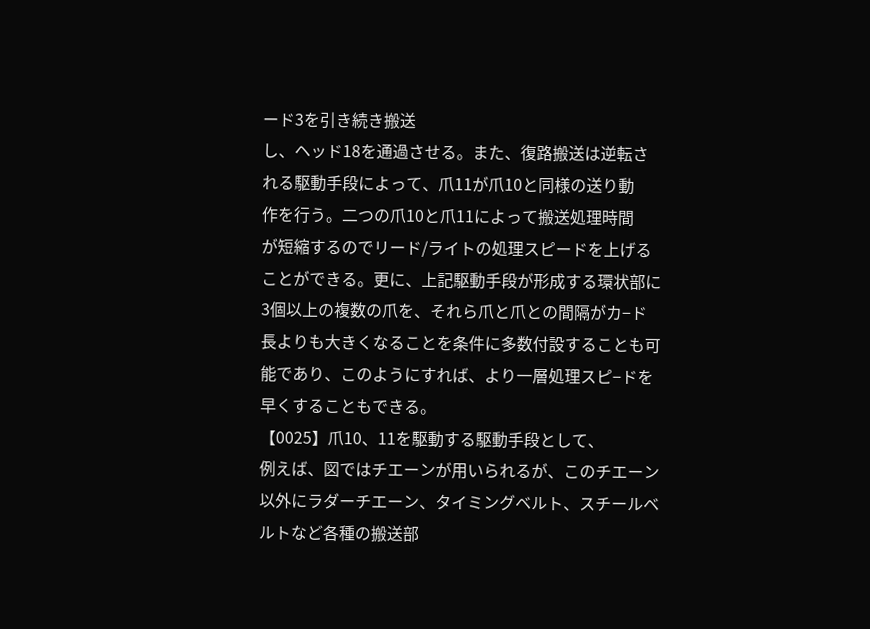ード3を引き続き搬送
し、ヘッド18を通過させる。また、復路搬送は逆転さ
れる駆動手段によって、爪11が爪10と同様の送り動
作を行う。二つの爪10と爪11によって搬送処理時間
が短縮するのでリード/ライトの処理スピードを上げる
ことができる。更に、上記駆動手段が形成する環状部に
3個以上の複数の爪を、それら爪と爪との間隔がカ−ド
長よりも大きくなることを条件に多数付設することも可
能であり、このようにすれば、より一層処理スピ−ドを
早くすることもできる。
【0025】爪10、11を駆動する駆動手段として、
例えば、図ではチエーンが用いられるが、このチエーン
以外にラダーチエーン、タイミングベルト、スチールベ
ルトなど各種の搬送部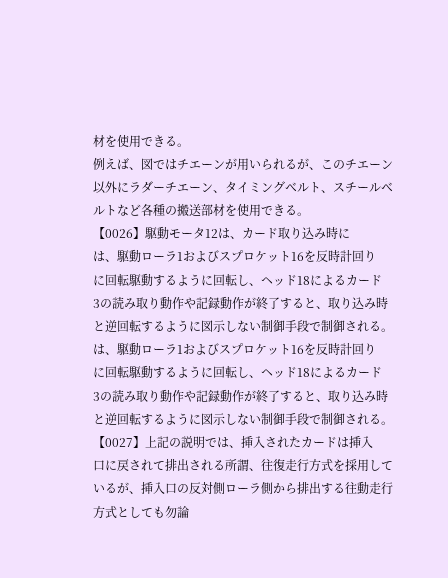材を使用できる。
例えば、図ではチエーンが用いられるが、このチエーン
以外にラダーチエーン、タイミングベルト、スチールベ
ルトなど各種の搬送部材を使用できる。
【0026】駆動モータ12は、カード取り込み時に
は、駆動ローラ1およびスプロケット16を反時計回り
に回転駆動するように回転し、ヘッド18によるカード
3の読み取り動作や記録動作が終了すると、取り込み時
と逆回転するように図示しない制御手段で制御される。
は、駆動ローラ1およびスプロケット16を反時計回り
に回転駆動するように回転し、ヘッド18によるカード
3の読み取り動作や記録動作が終了すると、取り込み時
と逆回転するように図示しない制御手段で制御される。
【0027】上記の説明では、挿入されたカードは挿入
口に戻されて排出される所謂、往復走行方式を採用して
いるが、挿入口の反対側ローラ側から排出する往動走行
方式としても勿論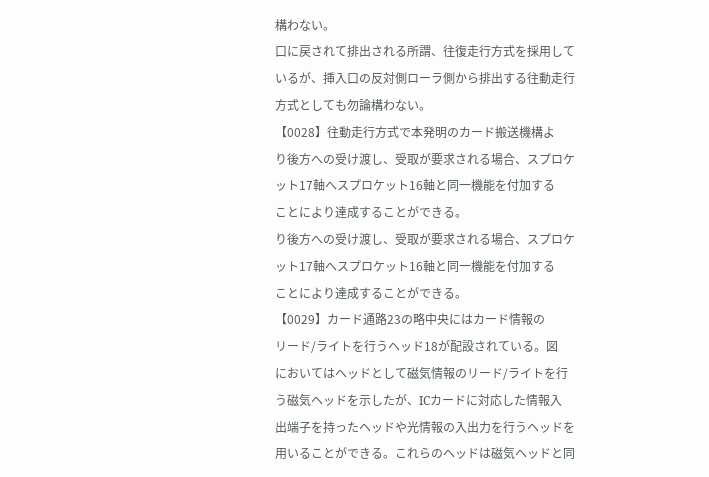構わない。
口に戻されて排出される所謂、往復走行方式を採用して
いるが、挿入口の反対側ローラ側から排出する往動走行
方式としても勿論構わない。
【0028】往動走行方式で本発明のカード搬送機構よ
り後方への受け渡し、受取が要求される場合、スプロケ
ット17軸へスプロケット16軸と同一機能を付加する
ことにより達成することができる。
り後方への受け渡し、受取が要求される場合、スプロケ
ット17軸へスプロケット16軸と同一機能を付加する
ことにより達成することができる。
【0029】カード通路23の略中央にはカード情報の
リード/ライトを行うヘッド18が配設されている。図
においてはヘッドとして磁気情報のリード/ライトを行
う磁気ヘッドを示したが、ICカードに対応した情報入
出端子を持ったヘッドや光情報の入出力を行うヘッドを
用いることができる。これらのヘッドは磁気ヘッドと同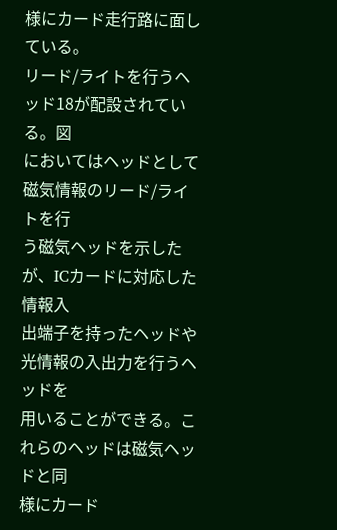様にカード走行路に面している。
リード/ライトを行うヘッド18が配設されている。図
においてはヘッドとして磁気情報のリード/ライトを行
う磁気ヘッドを示したが、ICカードに対応した情報入
出端子を持ったヘッドや光情報の入出力を行うヘッドを
用いることができる。これらのヘッドは磁気ヘッドと同
様にカード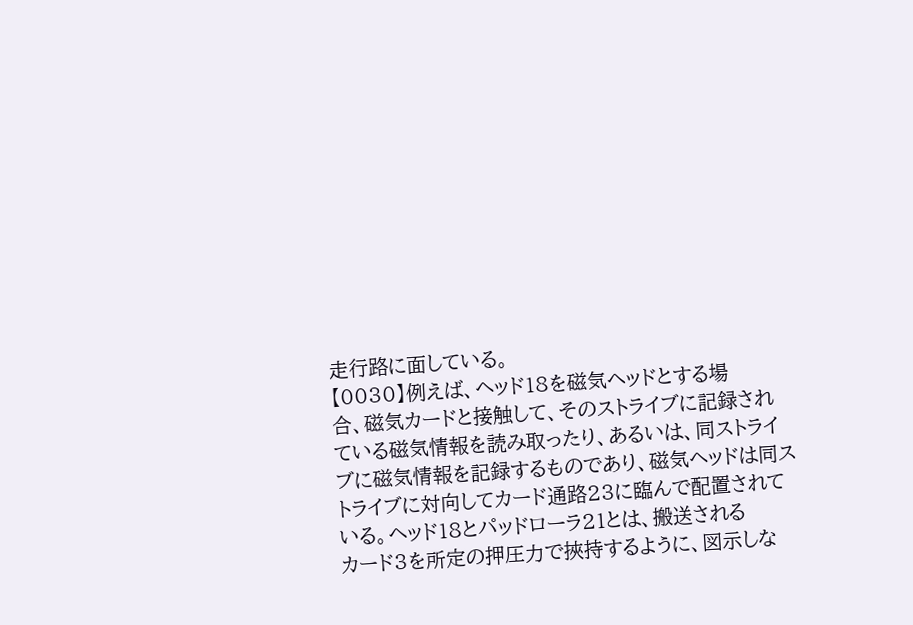走行路に面している。
【0030】例えば、ヘッド18を磁気ヘッドとする場
合、磁気カードと接触して、そのストライブに記録され
ている磁気情報を読み取ったり、あるいは、同ストライ
ブに磁気情報を記録するものであり、磁気ヘッドは同ス
トライブに対向してカード通路23に臨んで配置されて
いる。ヘッド18とパッドローラ21とは、搬送される
カード3を所定の押圧力で挾持するように、図示しな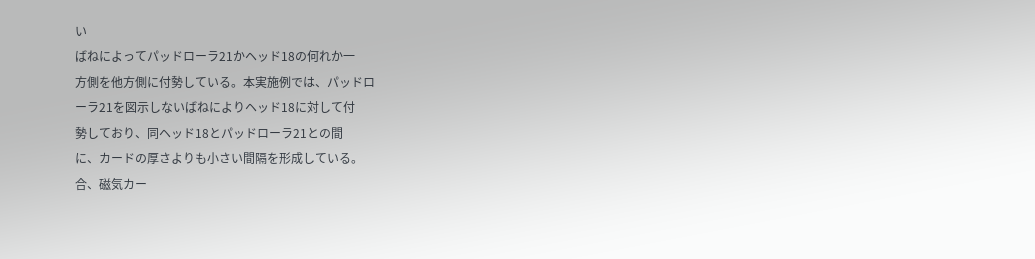い
ばねによってパッドローラ21かヘッド18の何れか一
方側を他方側に付勢している。本実施例では、パッドロ
ーラ21を図示しないばねによりヘッド18に対して付
勢しており、同ヘッド18とパッドローラ21との間
に、カードの厚さよりも小さい間隔を形成している。
合、磁気カー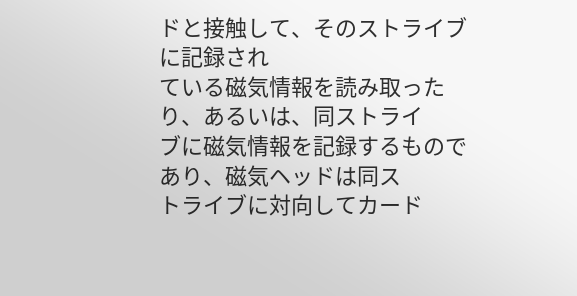ドと接触して、そのストライブに記録され
ている磁気情報を読み取ったり、あるいは、同ストライ
ブに磁気情報を記録するものであり、磁気ヘッドは同ス
トライブに対向してカード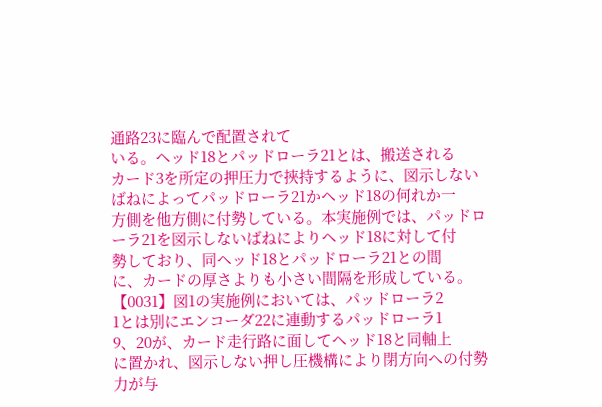通路23に臨んで配置されて
いる。ヘッド18とパッドローラ21とは、搬送される
カード3を所定の押圧力で挾持するように、図示しない
ばねによってパッドローラ21かヘッド18の何れか一
方側を他方側に付勢している。本実施例では、パッドロ
ーラ21を図示しないばねによりヘッド18に対して付
勢しており、同ヘッド18とパッドローラ21との間
に、カードの厚さよりも小さい間隔を形成している。
【0031】図1の実施例においては、パッドローラ2
1とは別にエンコーダ22に連動するパッドローラ1
9、20が、カード走行路に面してヘッド18と同軸上
に置かれ、図示しない押し圧機構により閉方向への付勢
力が与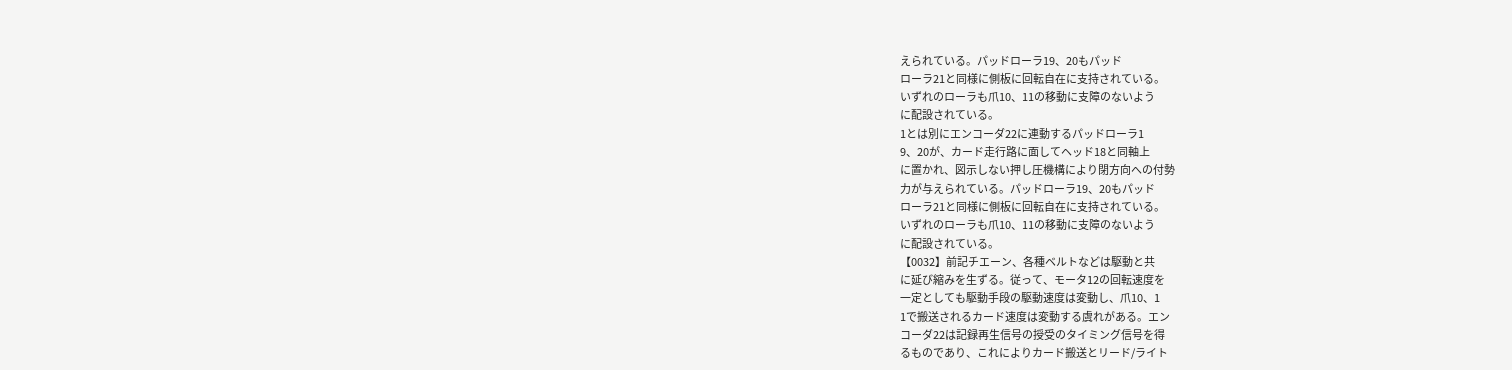えられている。パッドローラ19、20もパッド
ローラ21と同様に側板に回転自在に支持されている。
いずれのローラも爪10、11の移動に支障のないよう
に配設されている。
1とは別にエンコーダ22に連動するパッドローラ1
9、20が、カード走行路に面してヘッド18と同軸上
に置かれ、図示しない押し圧機構により閉方向への付勢
力が与えられている。パッドローラ19、20もパッド
ローラ21と同様に側板に回転自在に支持されている。
いずれのローラも爪10、11の移動に支障のないよう
に配設されている。
【0032】前記チエーン、各種ベルトなどは駆動と共
に延び縮みを生ずる。従って、モータ12の回転速度を
一定としても駆動手段の駆動速度は変動し、爪10、1
1で搬送されるカード速度は変動する虞れがある。エン
コーダ22は記録再生信号の授受のタイミング信号を得
るものであり、これによりカード搬送とリード/ライト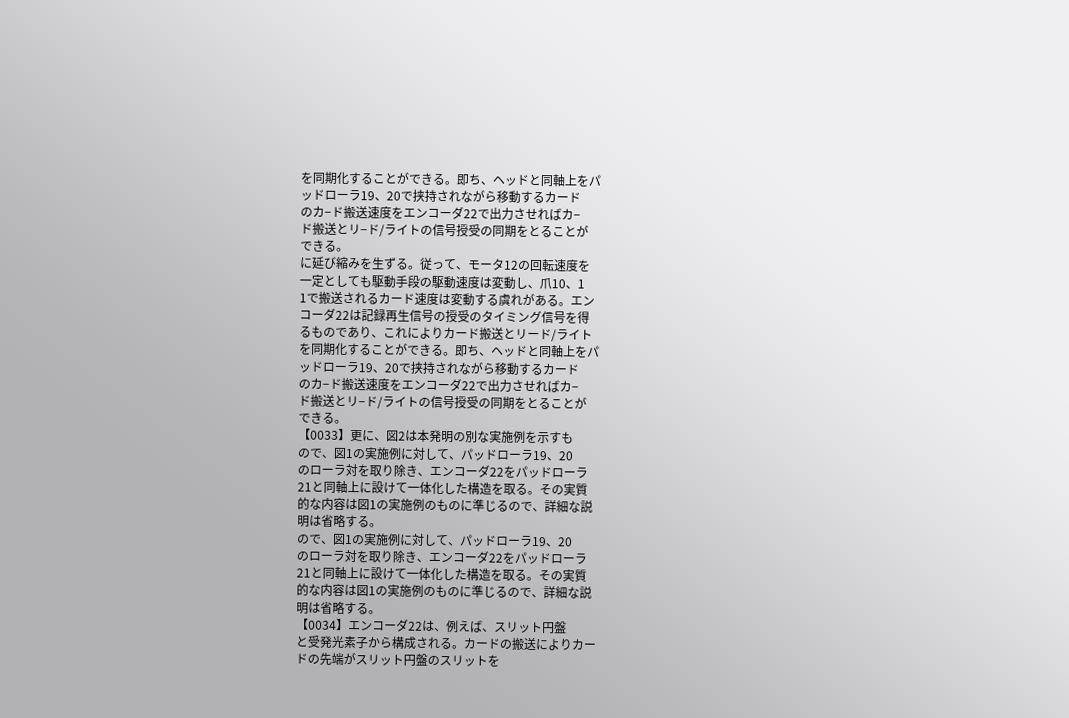を同期化することができる。即ち、ヘッドと同軸上をパ
ッドローラ19、20で挟持されながら移動するカード
のカ−ド搬送速度をエンコーダ22で出力させればカ−
ド搬送とリ−ド/ライトの信号授受の同期をとることが
できる。
に延び縮みを生ずる。従って、モータ12の回転速度を
一定としても駆動手段の駆動速度は変動し、爪10、1
1で搬送されるカード速度は変動する虞れがある。エン
コーダ22は記録再生信号の授受のタイミング信号を得
るものであり、これによりカード搬送とリード/ライト
を同期化することができる。即ち、ヘッドと同軸上をパ
ッドローラ19、20で挟持されながら移動するカード
のカ−ド搬送速度をエンコーダ22で出力させればカ−
ド搬送とリ−ド/ライトの信号授受の同期をとることが
できる。
【0033】更に、図2は本発明の別な実施例を示すも
ので、図1の実施例に対して、パッドローラ19、20
のローラ対を取り除き、エンコーダ22をパッドローラ
21と同軸上に設けて一体化した構造を取る。その実質
的な内容は図1の実施例のものに準じるので、詳細な説
明は省略する。
ので、図1の実施例に対して、パッドローラ19、20
のローラ対を取り除き、エンコーダ22をパッドローラ
21と同軸上に設けて一体化した構造を取る。その実質
的な内容は図1の実施例のものに準じるので、詳細な説
明は省略する。
【0034】エンコーダ22は、例えば、スリット円盤
と受発光素子から構成される。カードの搬送によりカー
ドの先端がスリット円盤のスリットを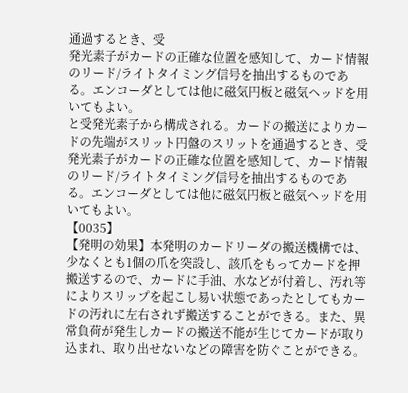通過するとき、受
発光素子がカードの正確な位置を感知して、カード情報
のリード/ライトタイミング信号を抽出するものであ
る。エンコーダとしては他に磁気円板と磁気ヘッドを用
いてもよい。
と受発光素子から構成される。カードの搬送によりカー
ドの先端がスリット円盤のスリットを通過するとき、受
発光素子がカードの正確な位置を感知して、カード情報
のリード/ライトタイミング信号を抽出するものであ
る。エンコーダとしては他に磁気円板と磁気ヘッドを用
いてもよい。
【0035】
【発明の効果】本発明のカードリーダの搬送機構では、
少なくとも1個の爪を突設し、該爪をもってカードを押
搬送するので、カードに手油、水などが付着し、汚れ等
によりスリップを起こし易い状態であったとしてもカー
ドの汚れに左右されず搬送することができる。また、異
常負荷が発生しカードの搬送不能が生じてカードが取り
込まれ、取り出せないなどの障害を防ぐことができる。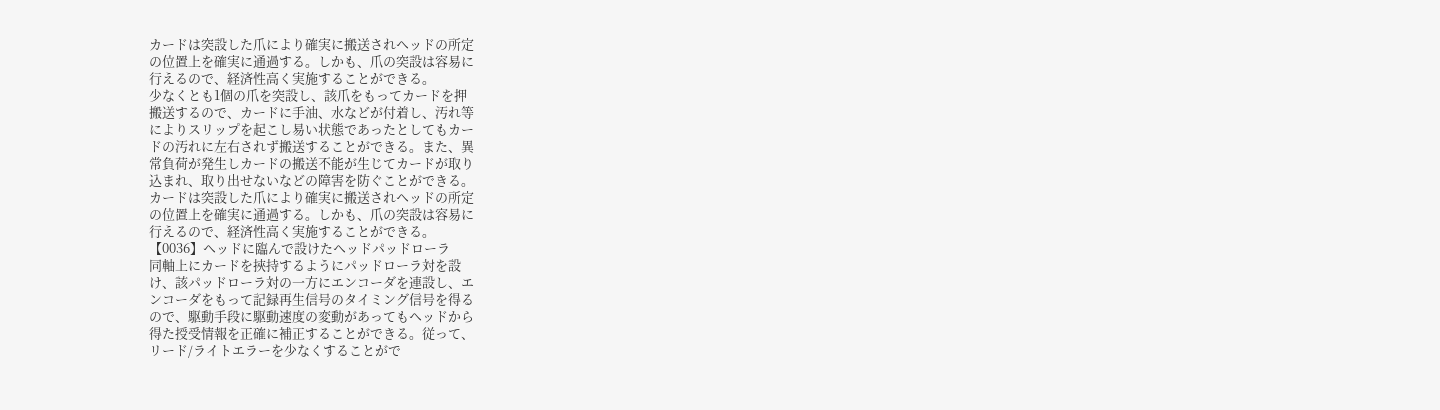カードは突設した爪により確実に搬送されヘッドの所定
の位置上を確実に通過する。しかも、爪の突設は容易に
行えるので、経済性高く実施することができる。
少なくとも1個の爪を突設し、該爪をもってカードを押
搬送するので、カードに手油、水などが付着し、汚れ等
によりスリップを起こし易い状態であったとしてもカー
ドの汚れに左右されず搬送することができる。また、異
常負荷が発生しカードの搬送不能が生じてカードが取り
込まれ、取り出せないなどの障害を防ぐことができる。
カードは突設した爪により確実に搬送されヘッドの所定
の位置上を確実に通過する。しかも、爪の突設は容易に
行えるので、経済性高く実施することができる。
【0036】ヘッドに臨んで設けたヘッドパッドローラ
同軸上にカードを挾持するようにパッドローラ対を設
け、該パッドローラ対の一方にエンコーダを連設し、エ
ンコーダをもって記録再生信号のタイミング信号を得る
ので、駆動手段に駆動速度の変動があってもヘッドから
得た授受情報を正確に補正することができる。従って、
リード/ライトエラーを少なくすることがで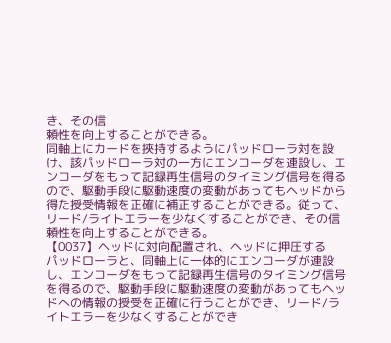き、その信
頼性を向上することができる。
同軸上にカードを挾持するようにパッドローラ対を設
け、該パッドローラ対の一方にエンコーダを連設し、エ
ンコーダをもって記録再生信号のタイミング信号を得る
ので、駆動手段に駆動速度の変動があってもヘッドから
得た授受情報を正確に補正することができる。従って、
リード/ライトエラーを少なくすることができ、その信
頼性を向上することができる。
【0037】ヘッドに対向配置され、ヘッドに押圧する
パッドローラと、同軸上に一体的にエンコーダが連設
し、エンコーダをもって記録再生信号のタイミング信号
を得るので、駆動手段に駆動速度の変動があってもヘッ
ドへの情報の授受を正確に行うことができ、リード/ラ
イトエラーを少なくすることができ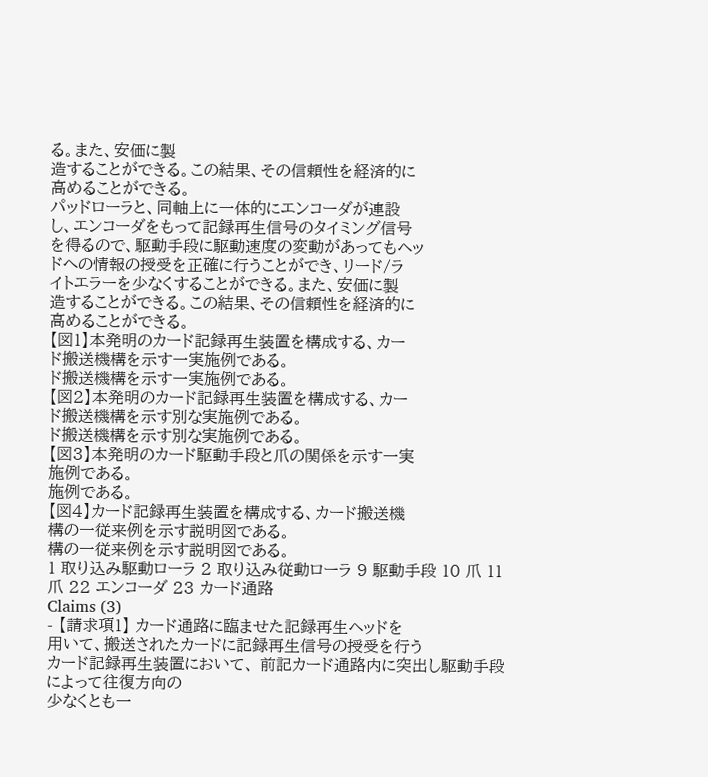る。また、安価に製
造することができる。この結果、その信頼性を経済的に
高めることができる。
パッドローラと、同軸上に一体的にエンコーダが連設
し、エンコーダをもって記録再生信号のタイミング信号
を得るので、駆動手段に駆動速度の変動があってもヘッ
ドへの情報の授受を正確に行うことができ、リード/ラ
イトエラーを少なくすることができる。また、安価に製
造することができる。この結果、その信頼性を経済的に
高めることができる。
【図1】本発明のカード記録再生装置を構成する、カー
ド搬送機構を示す一実施例である。
ド搬送機構を示す一実施例である。
【図2】本発明のカード記録再生装置を構成する、カー
ド搬送機構を示す別な実施例である。
ド搬送機構を示す別な実施例である。
【図3】本発明のカード駆動手段と爪の関係を示す一実
施例である。
施例である。
【図4】カード記録再生装置を構成する、カード搬送機
構の一従来例を示す説明図である。
構の一従来例を示す説明図である。
1 取り込み駆動ローラ 2 取り込み従動ローラ 9 駆動手段 10 爪 11 爪 22 エンコーダ 23 カード通路
Claims (3)
- 【請求項1】 カード通路に臨ませた記録再生ヘッドを
用いて、搬送されたカードに記録再生信号の授受を行う
カード記録再生装置において、 前記カード通路内に突出し駆動手段によって往復方向の
少なくとも一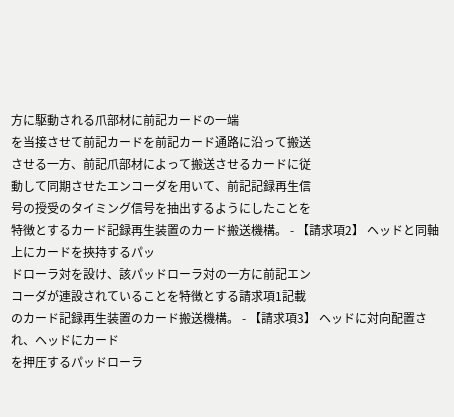方に駆動される爪部材に前記カードの一端
を当接させて前記カードを前記カード通路に沿って搬送
させる一方、前記爪部材によって搬送させるカードに従
動して同期させたエンコーダを用いて、前記記録再生信
号の授受のタイミング信号を抽出するようにしたことを
特徴とするカード記録再生装置のカード搬送機構。 - 【請求項2】 ヘッドと同軸上にカードを挾持するパッ
ドローラ対を設け、該パッドローラ対の一方に前記エン
コーダが連設されていることを特徴とする請求項1記載
のカード記録再生装置のカード搬送機構。 - 【請求項3】 ヘッドに対向配置され、ヘッドにカード
を押圧するパッドローラ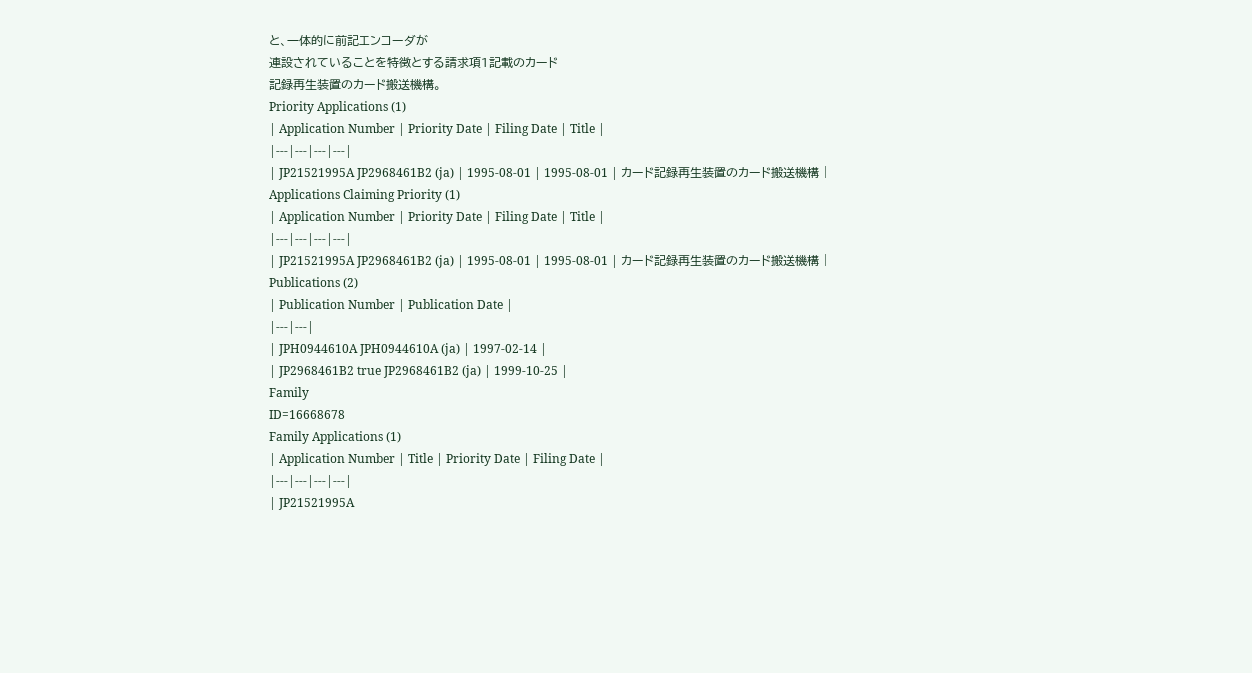と、一体的に前記エンコーダが
連設されていることを特徴とする請求項1記載のカード
記録再生装置のカード搬送機構。
Priority Applications (1)
| Application Number | Priority Date | Filing Date | Title |
|---|---|---|---|
| JP21521995A JP2968461B2 (ja) | 1995-08-01 | 1995-08-01 | カード記録再生装置のカード搬送機構 |
Applications Claiming Priority (1)
| Application Number | Priority Date | Filing Date | Title |
|---|---|---|---|
| JP21521995A JP2968461B2 (ja) | 1995-08-01 | 1995-08-01 | カード記録再生装置のカード搬送機構 |
Publications (2)
| Publication Number | Publication Date |
|---|---|
| JPH0944610A JPH0944610A (ja) | 1997-02-14 |
| JP2968461B2 true JP2968461B2 (ja) | 1999-10-25 |
Family
ID=16668678
Family Applications (1)
| Application Number | Title | Priority Date | Filing Date |
|---|---|---|---|
| JP21521995A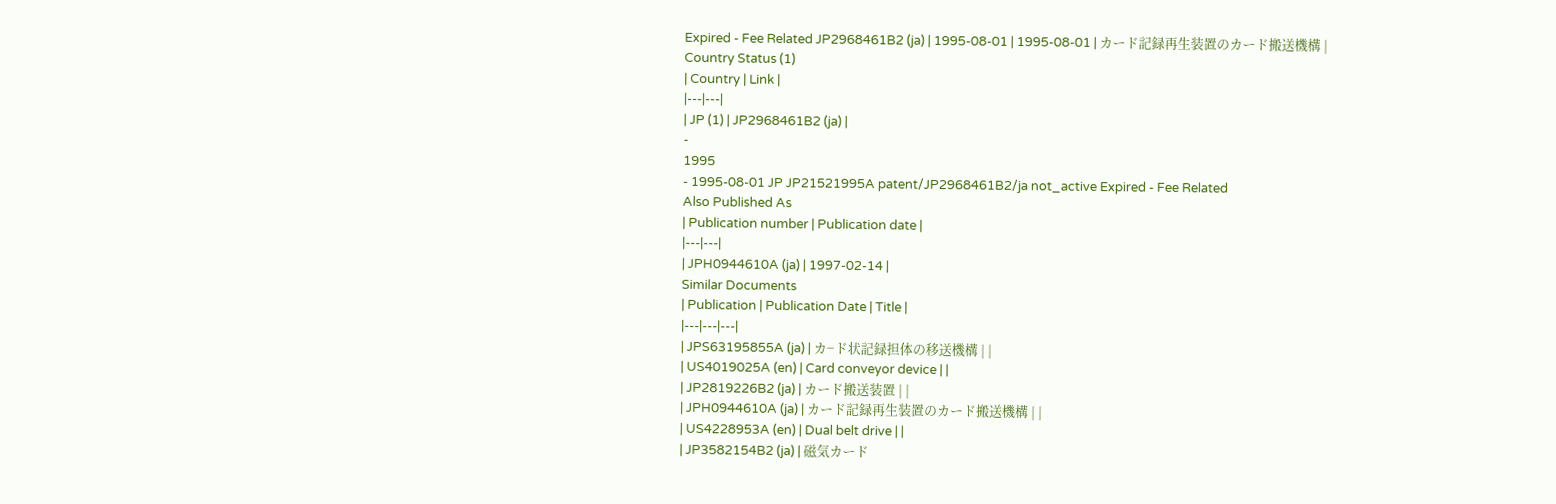Expired - Fee Related JP2968461B2 (ja) | 1995-08-01 | 1995-08-01 | カード記録再生装置のカード搬送機構 |
Country Status (1)
| Country | Link |
|---|---|
| JP (1) | JP2968461B2 (ja) |
-
1995
- 1995-08-01 JP JP21521995A patent/JP2968461B2/ja not_active Expired - Fee Related
Also Published As
| Publication number | Publication date |
|---|---|
| JPH0944610A (ja) | 1997-02-14 |
Similar Documents
| Publication | Publication Date | Title |
|---|---|---|
| JPS63195855A (ja) | カ−ド状記録担体の移送機構 | |
| US4019025A (en) | Card conveyor device | |
| JP2819226B2 (ja) | カード搬送装置 | |
| JPH0944610A (ja) | カード記録再生装置のカード搬送機構 | |
| US4228953A (en) | Dual belt drive | |
| JP3582154B2 (ja) | 磁気カード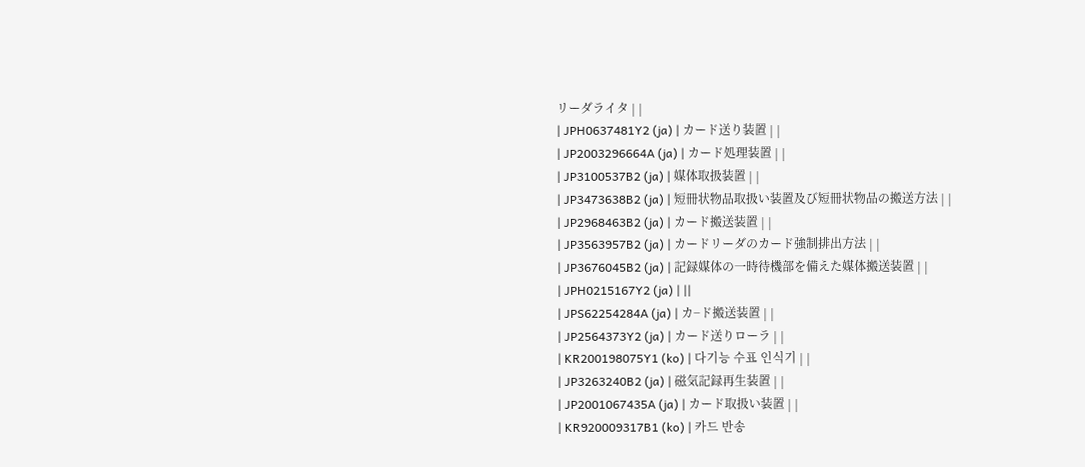リーダライタ | |
| JPH0637481Y2 (ja) | カード送り装置 | |
| JP2003296664A (ja) | カード処理装置 | |
| JP3100537B2 (ja) | 媒体取扱装置 | |
| JP3473638B2 (ja) | 短冊状物品取扱い装置及び短冊状物品の搬送方法 | |
| JP2968463B2 (ja) | カード搬送装置 | |
| JP3563957B2 (ja) | カードリーダのカード強制排出方法 | |
| JP3676045B2 (ja) | 記録媒体の一時待機部を備えた媒体搬送装置 | |
| JPH0215167Y2 (ja) | ||
| JPS62254284A (ja) | カ−ド搬送装置 | |
| JP2564373Y2 (ja) | カード送りローラ | |
| KR200198075Y1 (ko) | 다기능 수표 인식기 | |
| JP3263240B2 (ja) | 磁気記録再生装置 | |
| JP2001067435A (ja) | カード取扱い装置 | |
| KR920009317B1 (ko) | 카드 반송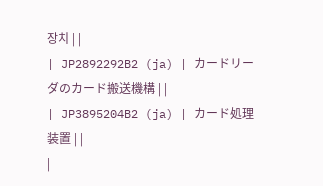장치 | |
| JP2892292B2 (ja) | カードリーダのカード搬送機構 | |
| JP3895204B2 (ja) | カード処理装置 | |
|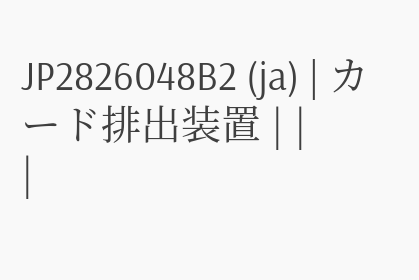JP2826048B2 (ja) | カード排出装置 | |
|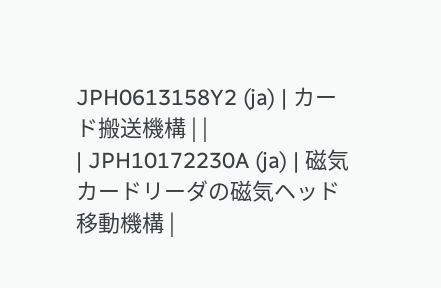JPH0613158Y2 (ja) | カード搬送機構 | |
| JPH10172230A (ja) | 磁気カードリーダの磁気ヘッド移動機構 |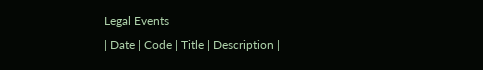Legal Events
| Date | Code | Title | Description |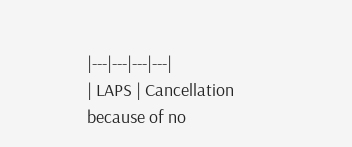|---|---|---|---|
| LAPS | Cancellation because of no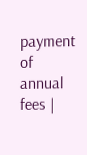payment of annual fees |